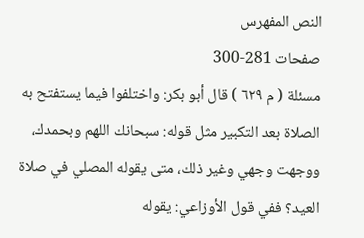النص المفهرس
صفحات 281-300
مسئلة ( م ٦٢٩ ) قال أبو بكر: واختلفوا فيما يستفتح به الصلاة بعد التكبير مثل قوله: سبحانك اللهم وبحمدك، ووجهت وجهي وغير ذلك، متى يقوله المصلي في صلاة العيد؟ ففي قول الأوزاعي: يقوله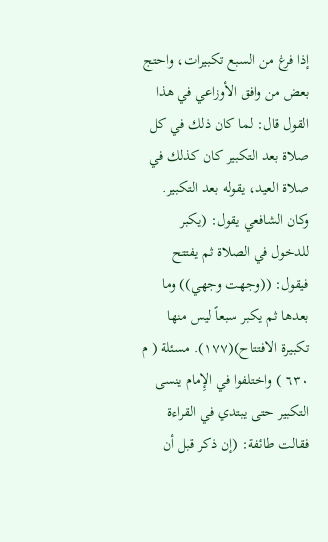إذا فرغ من السبع تكبيرات، واحتج بعض من وافق الأوزاعي في هذا القول قال: لما كان ذلك في كل صلاة بعد التكبير كان كذلك في صلاة العيد، يقوله بعد التكبير. وكان الشافعي يقول: (يكبر للدخول في الصلاة ثم يفتتح فيقول: ((وجهت وجهي)) وما بعدها ثم يكبر سبعاً ليس منها تكبيرة الافتتاح)(١٧٧). مسئلة ( م ٦٣٠ ) واختلفوا في الإِمام ينسى التكبير حتى يبتدي في القراءة فقالت طائفة: (إن ذكر قبل أن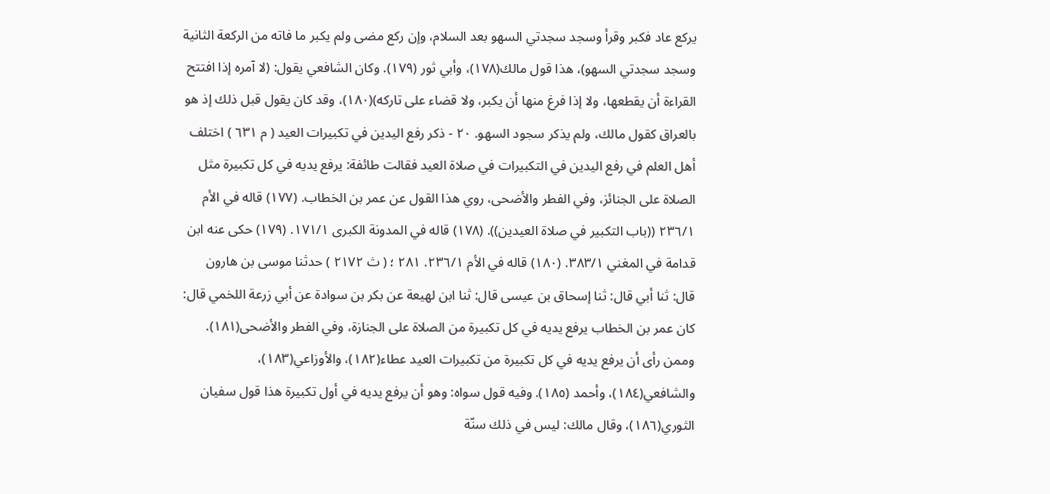يركع عاد فكبر وقرأ وسجد سجدتي السهو بعد السلام، وإن ركع مضى ولم يكبر ما فاته من الركعة الثانية وسجد سجدتي السهو)، هذا قول مالك(١٧٨)، وأبي ثور (١٧٩). وكان الشافعي يقول: (لا آمره إذا افتتح القراءة أن يقطعها، ولا إذا فرغ منها أن يكبر، ولا قضاء على تاركه)(١٨٠)، وقد كان يقول قبل ذلك إذ هو بالعراق كقول مالك، ولم يذكر سجود السهو. ٢٠ - ذكر رفع اليدين في تكبيرات العيد ( م ٦٣١ ) اختلف أهل العلم في رفع اليدين في التكبيرات في صلاة العيد فقالت طائفة: يرفع يديه في كل تكبيرة مثل الصلاة على الجنائز، وفي الفطر والأضحى، روي هذا القول عن عمر بن الخطاب. (١٧٧) قاله في الأم ٢٣٦/١ ((باب التكبير في صلاة العيدين)). (١٧٨) قاله في المدونة الكبرى ١٧١/١. (١٧٩) حكى عنه ابن قدامة في المغني ٣٨٣/١. (١٨٠) قاله في الأم ٢٣٦/١. ٢٨١ ؛ ( ث ٢١٧٢ ) حدثنا موسى بن هارون قال: ثنا أبي قال: ثنا إسحاق بن عيسى قال: ثنا ابن لهيعة عن بكر بن سوادة عن أبي زرعة اللخمي قال: كان عمر بن الخطاب يرفع يديه في كل تكبيرة من الصلاة على الجنازة، وفي الفطر والأضحى(١٨١). وممن رأى أن يرفع يديه في كل تكبيرة من تكبيرات العيد عطاء(١٨٢)، والأوزاعي(١٨٣)، والشافعي(١٨٤)، وأحمد (١٨٥). وفيه قول سواه: وهو أن يرفع يديه في أول تكبيرة هذا قول سفيان الثوري(١٨٦)، وقال مالك: ليس في ذلك سنّة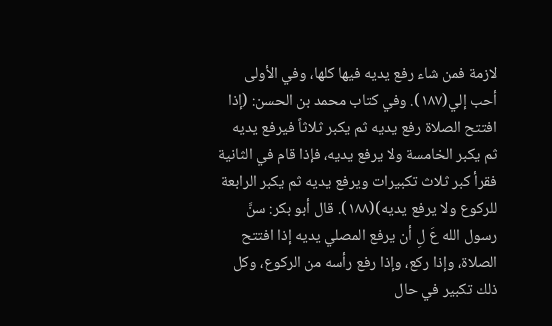لازمة فمن شاء رفع يديه فيها كلها، وفي الأولى أحب إلي(١٨٧). وفي كتاب محمد بن الحسن: (إذا افتتح الصلاة رفع يديه ثم يكبر ثلاثاً فيرفع يديه ثم يكبر الخامسة ولا يرفع يديه، فإذا قام في الثانية فقرأ كبر ثلاث تكبيرات ويرفع يديه ثم يكبر الرابعة للركوع ولا يرفع يديه)(١٨٨). قال أبو بكر: سنَّ رسول الله عَ لِ أن يرفع المصلي يديه إذا افتتح الصلاة، وإذا ركع، وإذا رفع رأسه من الركوع، وكل ذلك تكبير في حال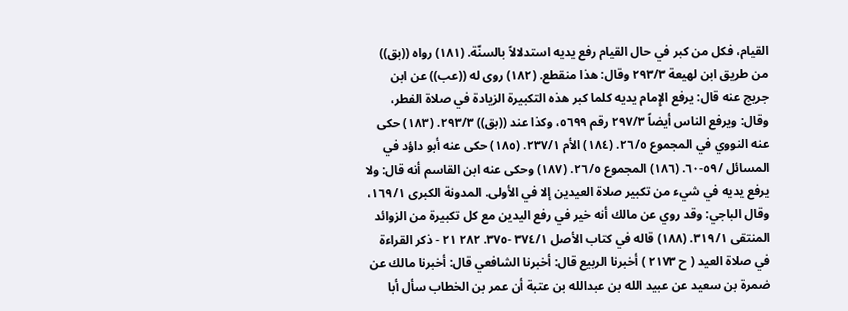القيام، فكل من كبر في حال القيام رفع يديه استدلالاً بالسنّة. (١٨١) رواه ((بق)) من طريق ابن لهيعة ٢٩٣/٣ وقال: هذا منقطع. (١٨٢) روى له ((عب)) عن ابن جريج عنه قال: يرفع الإِمام يديه كلما كبر هذه التكبيرة الزيادة في صلاة الفطر، وقال: ويرفع الناس أيضاً ٢٩٧/٣ رقم ٥٦٩٩، وكذا عند ((بق)) ٢٩٣/٣. (١٨٣) حكى عنه النووي في المجموع ٢٦/٥. (١٨٤) الأم ٢٣٧/١. (١٨٥) حكى عنه أبو داؤد في المسائل /٥٩-٦٠. (١٨٦) المجموع ٢٦/٥. (١٨٧) وحكى عنه ابن القاسم أنه قال: ولا يرفع يديه في شيء من تكبير صلاة العيدين إلا في الأولى. المدونة الكبرى ١٦٩/١، وقال الباجي: وقد روي عن مالك أنه خير في رفع اليدين مع كل تكبيرة من الزوائد المنتقى ٣١٩/١. (١٨٨) قاله في كتاب الأصل ٣٧٤/١ -٣٧٥. ٢٨٢ ٢١ - ذكر القراءة في صلاة العيد ( ح ٢١٧٣ ) أخبرنا الربيع قال: أخبرنا الشافعي قال: أخبرنا مالك عن ضمرة بن سعيد عن عبيد الله بن عبدالله بن عتبة أن عمر بن الخطاب سأل أبا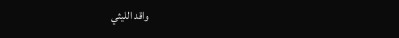واقد الليثي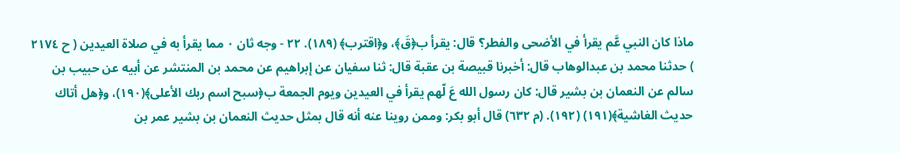ماذا كان النبي عَّم يقرأ في الأضحى والفطر؟ قال: يقرأ ب﴿قَ﴾، و﴿اقترب﴾ (١٨٩). ٢٢ - وجه ثان ٠ مما يقرأ به في صلاة العيدين ( ح ٢١٧٤ ) حدثنا محمد بن عبدالوهاب قال: أخبرنا قبيصة بن عقبة قال: ثنا سفيان عن إبراهيم عن محمد بن المنتشر عن أبيه عن حبيب بن سالم عن النعمان بن بشير قال: كان رسول الله عَ لّهم يقرأ في العيدين ويوم الجمعة ب﴿سبح اسم ربك الأعلى﴾(١٩٠)، و﴿هل أتاك حديث الغاشية﴾(١٩١) (١٩٢). (م ٦٣٢) قال أبو بكر: وممن روينا عنه أنه قال بمثل حديث النعمان بن بشير عمر بن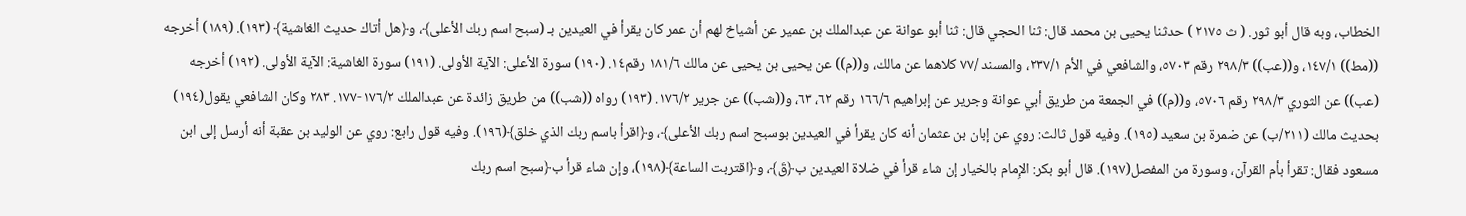الخطاب، وبه قال أبو ثور. ( ث ٢١٧٥ ) حدثنا يحيى بن محمد قال: ثنا الحجي قال: ثنا أبو عوانة عن عبدالملك بن عمير عن أشياخ لهم أن عمر كان يقرأ في العيدين بـ (سبح اسم ربك الأعلى﴾، و﴿هل أتاك حديث الغاشية﴾ (١٩٣). (١٨٩) أخرجه ((مط)) ١٤٧/١، و((عب)) ٢٩٨/٣ رقم ٥٧٠٣، والشافعي في الأم ٢٣٧/١، والمسند /٧٧ كلاهما عن مالك، و((م)) عن يحيى بن يحيى عن مالك ١٨١/٦ رقم١٤. (١٩٠) سورة الأعلى: الآية الأولى. (١٩١) سورة الغاشية: الآية الأولى. (١٩٢) أخرجه (عب)) عن الثوري ٢٩٨/٣ رقم ٥٧٠٦، و((م)) في الجمعة من طريق أبي عوانة وجرير عن إبراهيم ١٦٦/٦ رقم ٦٢، ٦٣، و((شب)) عن جرير ١٧٦/٢. (١٩٣) رواه ((شب)) من طريق زائدة عن عبدالملك ١٧٦/٢-١٧٧. ٢٨٣ وكان الشافعي يقول(١٩٤) بحديث مالك (٢١١/ب) عن ضمرة بن سعيد (١٩٥). وفيه قول ثالث: روي عن إبان بن عثمان أنه كان يقرأ في العيدين بوسبح اسم ربك الأعلى﴾، و﴿اقرأ باسم ربك الذي خلق﴾(١٩٦). وفيه قول رابع: روي عن الوليد بن عقبة أنه أرسل إلى ابن مسعود فقال: تقرأ بأم القرآن، وسورة من المفصل(١٩٧). قال أبو بكر: الإِمام بالخيار إن شاء قرأ في ضلاة العيدين ب﴿قَ﴾، و﴿اقتربت الساعة﴾(١٩٨)، وإن شاء قرأ ب﴿سبح اسم ربك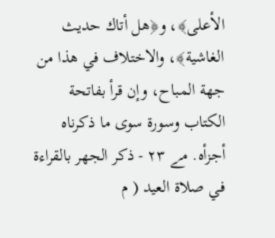الأعلى﴾، و﴿هل أتاك حديث الغاشية﴾، والاختلاف في هذا من جهة المباح، وإن قرأ بفاتحة الكتاب وسورة سوى ما ذكرناه أجزأه. مے ٢٣ - ذكر الجهر بالقراءة في صلاة العيد ( م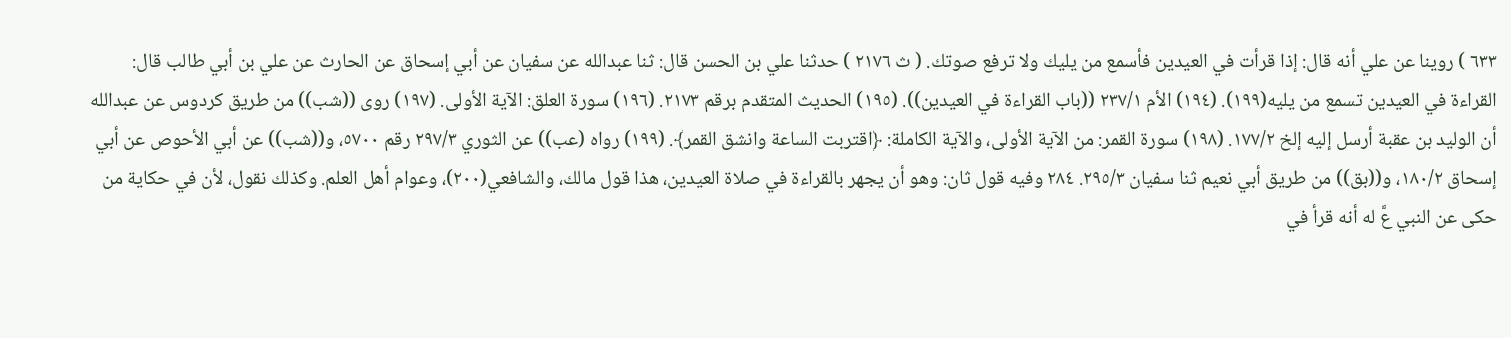٦٣٣ ) روينا عن علي أنه قال: إذا قرأت في العيدين فأسمع من يليك ولا ترفع صوتك. ( ث ٢١٧٦ ) حدثنا علي بن الحسن قال: ثنا عبدالله عن سفيان عن أبي إسحاق عن الحارث عن علي بن أبي طالب قال: القراءة في العيدين تسمع من يليه(١٩٩). (١٩٤) الأم ٢٣٧/١ ((باب القراءة في العيدين)). (١٩٥) الحديث المتقدم برقم ٢١٧٣. (١٩٦) سورة العلق: الآية الأولى. (١٩٧) روى ((شب)) من طريق كردوس عن عبدالله أن الوليد بن عقبة أرسل إليه إلخ ١٧٧/٢. (١٩٨) سورة القمر: من الآية الأولى، والآية الكاملة: ﴿اقتربت الساعة وانشق القمر﴾. (١٩٩) رواه (عب)) عن الثوري ٢٩٧/٣ رقم ٥٧٠٠، و((شب)) عن أبي الأحوص عن أبي إسحاق ١٨٠/٢، و((بق)) من طريق أبي نعيم ثنا سفيان ٢٩٥/٣. ٢٨٤ وفيه قول ثان: وهو أن يجهر بالقراءة في صلاة العيدين، هذا قول مالك، والشافعي(٢٠٠)، وعوام أهل العلم. وكذلك نقول، لأن في حكاية من حكى عن النبي عَّ له أنه قرأ في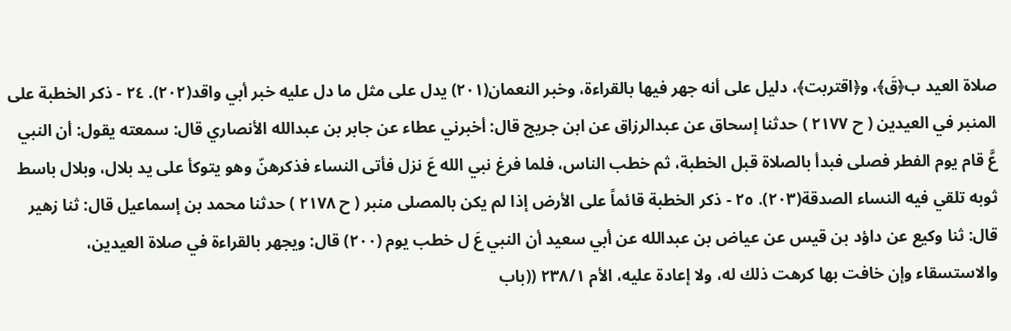صلاة العيد ب﴿قَ﴾، و﴿اقتربت﴾، دليل على أنه جهر فيها بالقراءة، وخبر النعمان(٢٠١) يدل على مثل ما دل عليه خبر أبي واقد(٢٠٢). ٢٤ - ذكر الخطبة على المنبر في العيدين ( ح ٢١٧٧ ) حدثنا إسحاق عن عبدالرزاق عن ابن جريج قال: أخبرني عطاء عن جابر بن عبدالله الأنصاري قال: سمعته يقول: أن النبي عَّ قام يوم الفطر فصلى فبدأ بالصلاة قبل الخطبة، ثم خطب الناس، فلما فرغ نبي الله عَ نزل فأتى النساء فذكرهنّ وهو يتوكأ على يد بلال، وبلال باسط ثوبه تلقي فيه النساء الصدقة(٢٠٣). ٢٥ - ذكر الخطبة قائماً على الأرض إذا لم یکن بالمصلى منبر ( ح ٢١٧٨ ) حدثنا محمد بن إسماعيل قال: ثنا زهير قال: ثنا وكيع عن داؤد بن قيس عن عياض بن عبدالله عن أبي سعيد أن النبي عَ ل خطب يوم (٢٠٠) قال: ويجهر بالقراءة في صلاة العيدين، والاستسقاء وإن خافت بها كرهت ذلك له، ولا إعادة عليه، الأم ٢٣٨/١ ((باب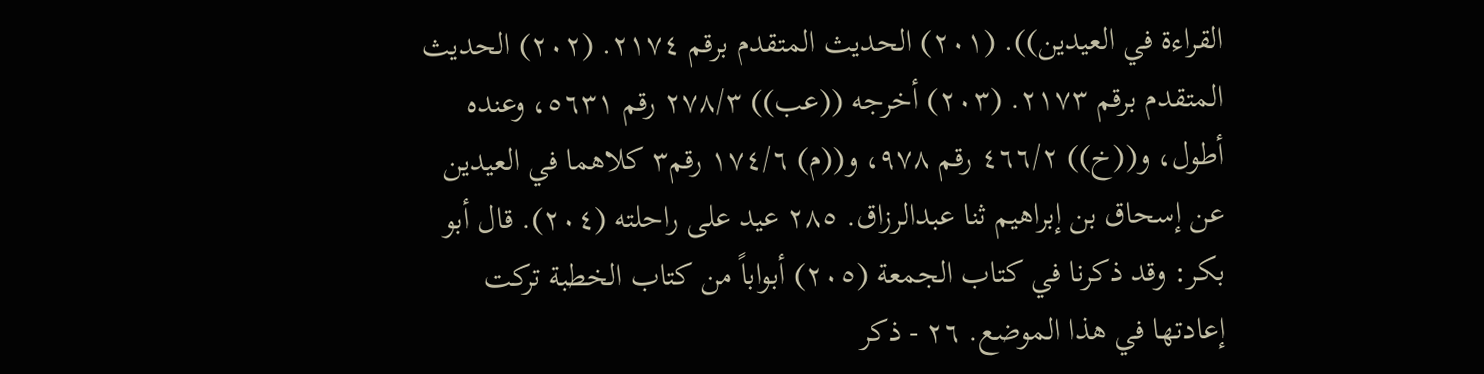القراءة في العيدين)). (٢٠١) الحديث المتقدم برقم ٢١٧٤. (٢٠٢) الحديث المتقدم برقم ٢١٧٣. (٢٠٣) أخرجه ((عب)) ٢٧٨/٣ رقم ٥٦٣١، وعنده أطول، و((خ)) ٤٦٦/٢ رقم ٩٧٨، و((م) ١٧٤/٦ رقم٣ كلاهما في العيدين عن إسحاق بن إبراهيم ثنا عبدالرزاق. ٢٨٥ عيد على راحلته (٢٠٤). قال أبو بكر: وقد ذكرنا في كتاب الجمعة (٢٠٥) أبواباً من كتاب الخطبة تركت إعادتها في هذا الموضع. ٢٦ - ذكر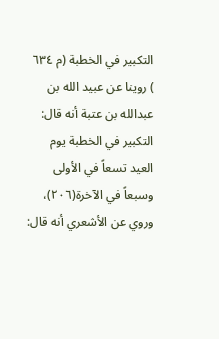التكبير في الخطبة (م ٦٣٤ ) روينا عن عبيد الله بن عبدالله بن عتبة أنه قال: التكبير في الخطبة يوم العيد تسعاً في الأولى وسبعاً في الآخرة(٢٠٦)، وروي عن الأشعري أنه قال: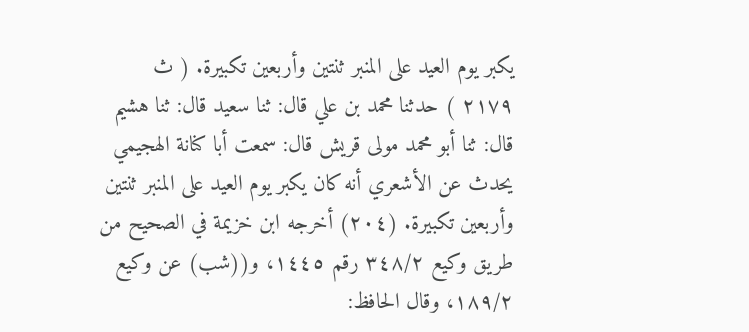يكبر يوم العيد على المنبر ثنتين وأربعين تكبيرة. ( ث ٢١٧٩ ) حدثنا محمد بن علي قال: ثنا سعيد قال: ثنا هشيم قال: ثنا أبو محمد مولى قريش قال: سمعت أبا كنانة الهجيمي يحدث عن الأشعري أنه كان يكبر يوم العيد على المنبر ثنتين وأربعين تكبيرة. (٢٠٤) أخرجه ابن خزيمة في الصحيح من طريق وكيع ٣٤٨/٢ رقم ١٤٤٥، و((شب) عن وكيع ١٨٩/٢، وقال الحافظ: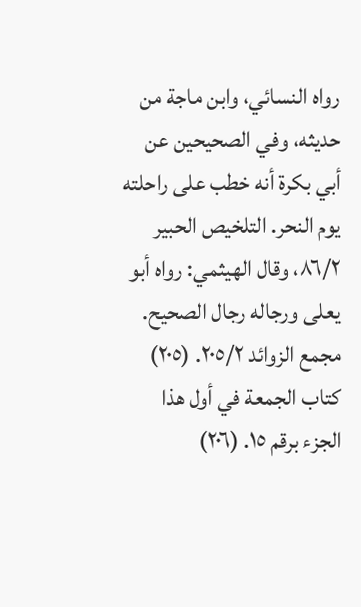رواه النسائي، وابن ماجة من حديثه، وفي الصحيحين عن أبي بكرة أنه خطب على راحلته يوم النحر. التلخيص الحبير ٨٦/٢، وقال الهيثمي: رواه أبو يعلى ورجاله رجال الصحيح. مجمع الزوائد ٢٠٥/٢. (٢٠٥) كتاب الجمعة في أول هذا الجزء برقم ١٥. (٢٠٦)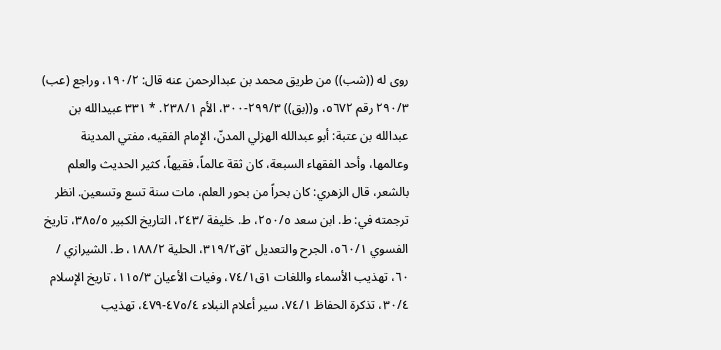روى له ((شب)) من طريق محمد بن عبدالرحمن عنه قال: ١٩٠/٢، وراجع (عب) ٢٩٠/٣ رقم ٥٦٧٢، و((بق)) ٢٩٩/٣-٣٠٠، الأم ٢٣٨/١. * ٣٣١ عبيدالله بن عبدالله بن عتبة: أبو عبدالله الهزلي المدنّ، الإِمام الفقيه، مفتي المدينة وعالمها، وأحد الفقهاء السبعة، كان ثقة عالماً، فقيهاً، كثير الحديث والعلم بالشعر، قال الزهري: كان بحراً من بحور العلم، مات سنة تسع وتسعين. انظر ترجمته في: ط. ابن سعد ٢٥٠/٥، ط. خليفة /٢٤٣، التاريخ الكبير ٣٨٥/٥، تاريخ الفسوي ٥٦٠/١، الجرح والتعديل ٢ق٣١٩/٢، الحلية ١٨٨/٢، ط. الشيرازي / ٦٠، تهذيب الأسماء واللغات ١ق٧٤/١، وفيات الأعيان ١١٥/٣، تاريخ الإسلام ٣٠/٤، تذكرة الحفاظ ٧٤/١، سير أعلام النبلاء ٤٧٥/٤-٤٧٩، تهذيب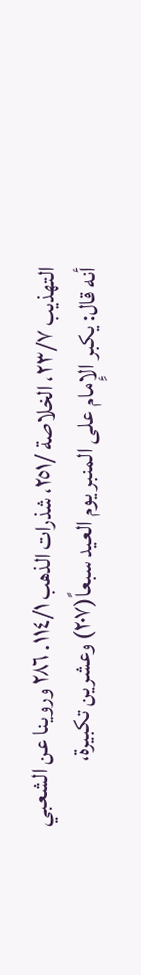التهذيب ٢٣/٧، الخلاصة /٢٥١، شذرات الذهب ١١٤/١. ٢٨٦ وروينا عن الشعبي أنه قال: يكبر الإِمام على المنبر يوم العيد سبعاً(٢٠٧) وعشرين تكبيرة،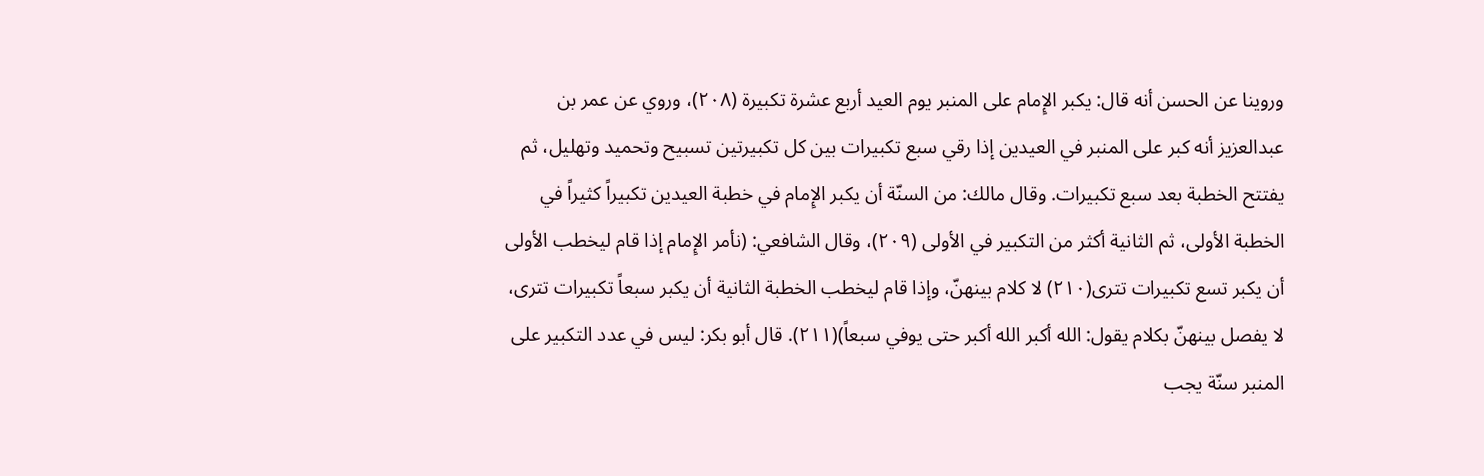وروينا عن الحسن أنه قال: يكبر الإِمام على المنبر يوم العيد أربع عشرة تكبيرة (٢٠٨)، وروي عن عمر بن عبدالعزيز أنه كبر على المنبر في العيدين إذا رقي سبع تكبيرات بين كل تكبيرتين تسبيح وتحميد وتهليل، ثم يفتتح الخطبة بعد سبع تكبيرات. وقال مالك: من السنّة أن يكبر الإِمام في خطبة العيدين تكبيراً كثيراً في الخطبة الأولى، ثم الثانية أكثر من التكبير في الأولى (٢٠٩)، وقال الشافعي: (نأمر الإِمام إذا قام ليخطب الأولى أن يكبر تسع تكبيرات تترى(٢١٠) لا كلام بينهنّ، وإذا قام ليخطب الخطبة الثانية أن يكبر سبعاً تكبيرات تترى، لا يفصل بينهنّ بكلام يقول: الله أكبر الله أكبر حتى يوفي سبعاً)(٢١١). قال أبو بكر: ليس في عدد التكبير على المنبر سنّة يجب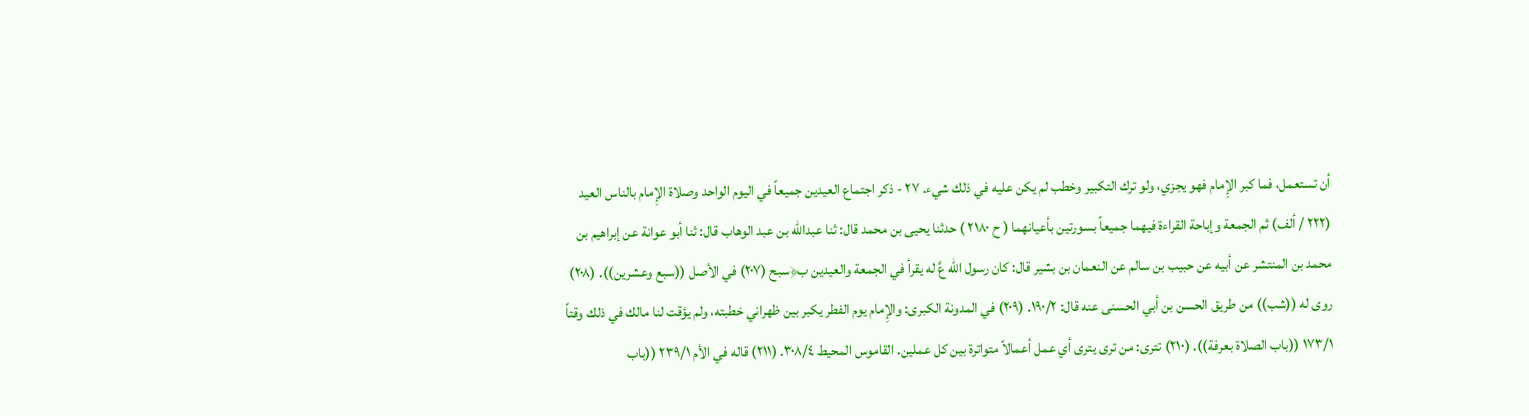أن تستعمل، فما كبر الإِمام فهو يجزي، ولو ترك التكبير وخطب لم يكن عليه في ذلك شيء. ٢٧ - ذكر اجتماع العيدين جميعاً في اليوم الواحد وصلاة الإِمام بالناس العيد (٢٢٢ / ألف) ثم الجمعة وإباحة القراءة فيهما جميعاً بسورتین بأعيانهما ( ح ٢١٨٠ ) حدثنا يحيى بن محمد قال: ثنا عبدالله بن عبد الوهاب قال: ثنا أبو عوانة عن إبراهيم بن محمد بن المنتشر عن أبيه عن حبيب بن سالم عن النعمان بن بشير قال: كان رسول الله عَّ له يقرأ في الجمعة والعيدين ب﴿سبح (٢٠٧) في الأصل ((سبع وعشرين)). (٢٠٨) روى له ((شب)) من طريق الحسن بن أبي الحسنى عنه قال: ١٩٠/٢. (٢٠٩) في المدونة الكبرى: والإِمام يوم الفطر يكبر بين ظهراني خطبته، ولم يؤقت لنا مالك في ذلك وقتاً ١٧٣/١ ((باب الصلاة بعرفة)). (٢١٠) تترى: من ترى يترى أي عمل أعمالاً متواترة بين كل عملين. القاموس المحيط ٣٠٨/٤. (٢١١) قاله في الأم ٢٣٩/١ ((باب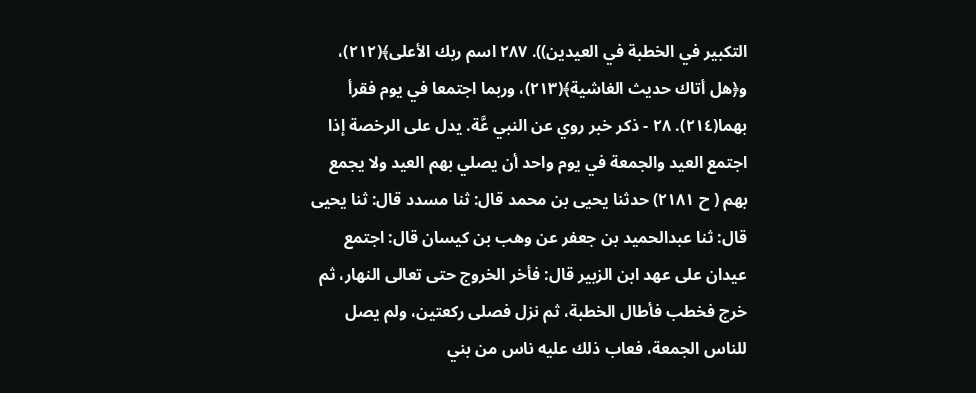التكبير في الخطبة في العيدين)). ٢٨٧ اسم ربك الأعلى﴾(٢١٢)، و﴿هل أتاك حديث الغاشية﴾(٢١٣)، وربما اجتمعا في يوم فقرأ بهما(٢١٤). ٢٨ - ذكر خبر روي عن النبي عَّة. يدل على الرخصة إذا اجتمع العيد والجمعة في يوم واحد أن يصلي بهم العيد ولا يجمع بهم ( ح ٢١٨١) حدثنا يحيى بن محمد قال: ثنا مسدد قال: ثنا يحيى قال: ثنا عبدالحميد بن جعفر عن وهب بن کیسان قال: اجتمع عیدان على عهد ابن الزبير قال: فأخر الخروج حتى تعالى النهار، ثم خرج فخطب فأطال الخطبة، ثم نزل فصلى ركعتين، ولم يصل للناس الجمعة، فعاب ذلك عليه ناس من بني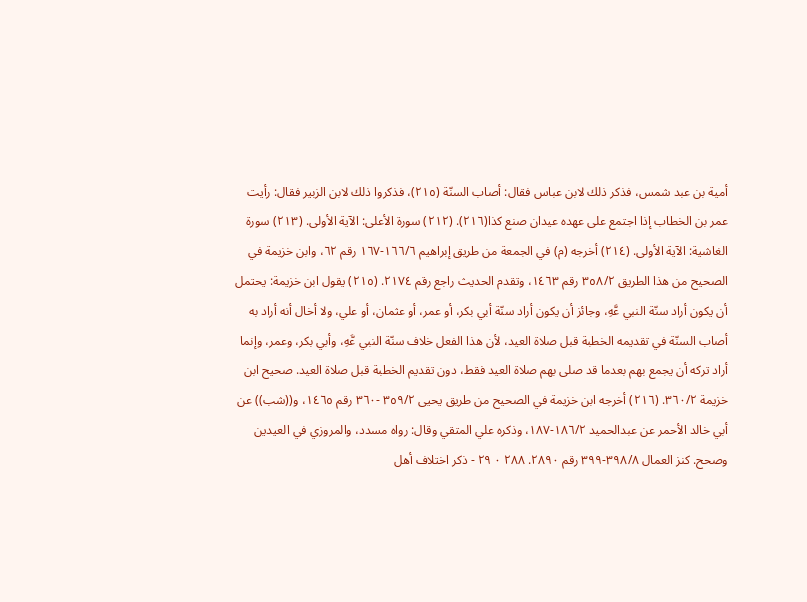أمية بن عبد شمس، فذكر ذلك لابن عباس فقال: أصاب السنّة (٢١٥)، فذكروا ذلك لابن الزبير فقال: رأيت عمر بن الخطاب إذا اجتمع على عهده عيدان صنع كذا(٢١٦). (٢١٢) سورة الأعلى: الآية الأولى. (٢١٣) سورة الغاشية: الآية الأولى. (٢١٤) أخرجه (م) في الجمعة من طريق إبراهيم ١٦٦/٦-١٦٧ رقم ٦٢، وابن خزيمة في الصحيح من هذا الطريق ٣٥٨/٢ رقم ١٤٦٣، وتقدم الحديث راجع رقم ٢١٧٤. (٢١٥) يقول ابن خزيمة: يحتمل أن يكون أراد سنّة النبي عَّهِ، وجائز أن يكون أراد سنّة أبي بكر، أو عمر، أو عثمان، أو علي، ولا أخال أنه أراد به أصاب السنّة في تقديمه الخطبة قبل صلاة العيد، لأن هذا الفعل خلاف سنّة النبي عَّهِ، وأبي بكر، وعمر، وإنما أراد تركه أن يجمع بهم بعدما قد صلى بهم صلاة العيد فقط، دون تقديم الخطبة قبل صلاة العيد. صحيح ابن خزيمة ٣٦٠/٢. (٢١٦) أخرجه ابن خزيمة في الصحيح من طريق يحيى ٣٥٩/٢ -٣٦٠ رقم ١٤٦٥، و((شب)) عن أبي خالد الأحمر عن عبدالحميد ١٨٦/٢-١٨٧، وذكره علي المتقي وقال: رواه مسدد، والمروزي في العيدين وصحح. كنز العمال ٣٩٨/٨-٣٩٩ رقم ٢٨٩٠. ٢٨٨ ٠ ٢٩ - ذكر اختلاف أهل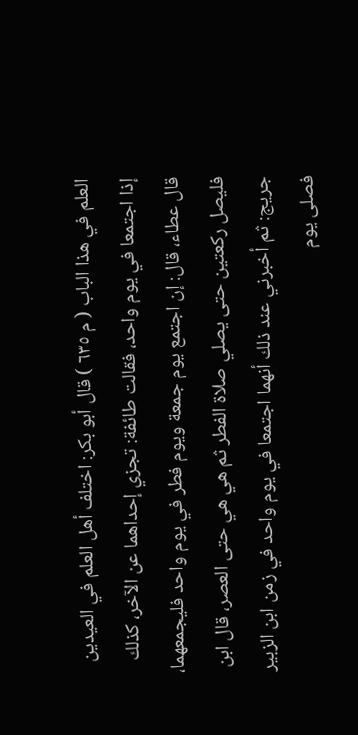العلم في هذا الباب ( م ٦٣٥ ) قال أبو بكر: اختلف أهل العلم في العيدين إذا اجتمعا في يوم واحد، فقالت طائفة: تجزي إحداهما عن الآخر، كذلك قال عطاء، قال: إن اجتمع يوم جمعة ويوم فطر في يوم واحد فليجمعهما، فليصل ركعتين حتى يصلي صلاة الفطر ثم هي هي حتى العصر، قال ابن جريج: ثم أخبرني عند ذلك أنهما اجتمعا في يوم واحد في زمن ابن الزبير فصلى يوم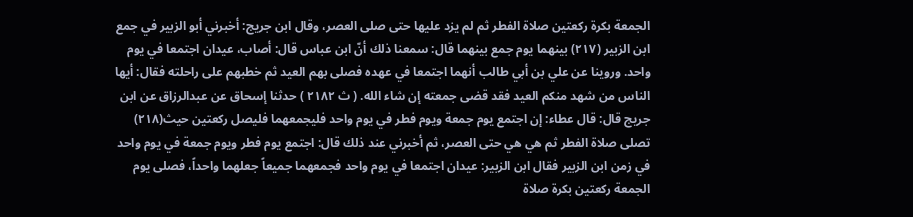الجمعة بكرة ركعتين صلاة الفطر ثم لم يزد عليها حتى صلى العصر، وقال ابن جريج: أخبرني أبو الزبير في جمع ابن الزبير (٢١٧) بينهما يوم جمع بينهما قال: سمعنا ذلك أنّ ابن عباس قال: أصاب، عيدان اجتمعا في يوم واحد. وروينا عن علي بن أبي طالب أنهما اجتمعا في عهده فصلى بهم العيد ثم خطبهم على راحلته فقال: أيها الناس من شهد منكم العيد فقد قضى جمعته إن شاء الله. ( ث ٢١٨٢ ) حدثنا إسحاق عن عبدالرزاق عن ابن جريج قال: قال عطاء: إن اجتمع يوم جمعة ويوم فطر في يوم واحد فليجمعهما فليصل ركعتين حيث(٢١٨) تصلى صلاة الفطر ثم هي هي حتى العصر، ثم أخبرني عند ذلك قال: اجتمع يوم فطر ويوم جمعة في يوم واحد في زمن ابن الزبير فقال ابن الزبير: عيدان اجتمعا في يوم واحد فجمعهما جميعاً جعلهما واحداً، فصلى يوم الجمعة ركعتين بكرة صلاة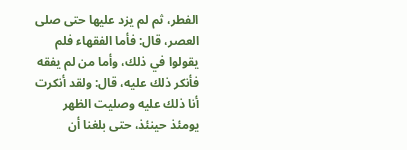الفطر، ثم لم يزد عليها حتى صلى العصر، قال: فأما الفقهاء فلم يقولوا في ذلك، وأما من لم يفقه فأنكر ذلك عليه، قال: ولقد أنكرت أنا ذلك عليه وصليت الظهر يومئذ حينئذ، حتى بلغنا أن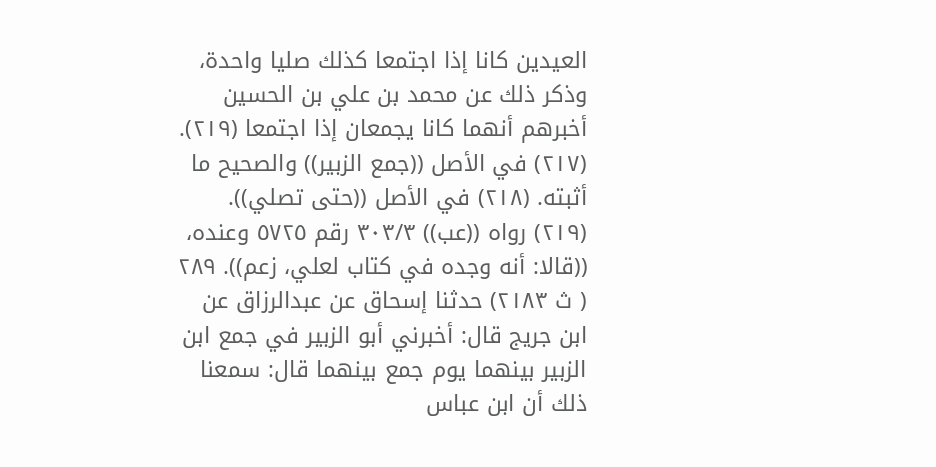العيدين كانا إذا اجتمعا كذلك صليا واحدة، وذكر ذلك عن محمد بن علي بن الحسين أخبرهم أنهما كانا يجمعان إذا اجتمعا (٢١٩). (٢١٧) في الأصل ((جمع الزبير)) والصحيح ما أثبته. (٢١٨) في الأصل ((حتى تصلي)). (٢١٩) رواه ((عب)) ٣٠٣/٣ رقم ٥٧٢٥ وعنده، ((قالا: أنه وجده في كتاب لعلي، زعم)). ٢٨٩ ( ث ٢١٨٣) حدثنا إسحاق عن عبدالرزاق عن ابن جريج قال: أخبرني أبو الزبير في جمع ابن الزبير بينهما يوم جمع بينهما قال: سمعنا ذلك أن ابن عباس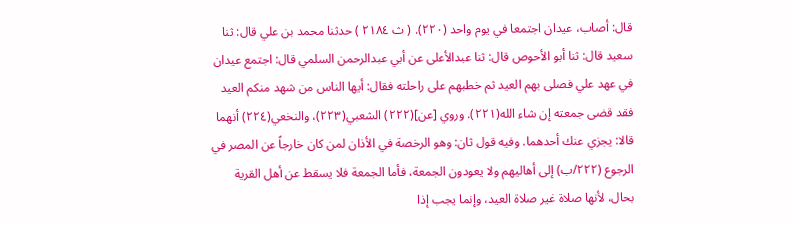قال: أصاب، عيدان اجتمعا في يوم واحد (٢٢٠). ( ث ٢١٨٤ ) حدثنا محمد بن علي قال: ثنا سعيد قال: ثنا أبو الأحوص قال: ثنا عبدالأعلى عن أبي عبدالرحمن السلمي قال: اجتمع عيدان في عهد علي فصلى بهم العيد ثم خطبهم على راحلته فقال: أيها الناس من شهد منكم العيد فقد قضى جمعته إن شاء الله(٢٢١). وروي [عن](٢٢٢) الشعبي(٢٢٣)، والنخعي(٢٢٤) أنهما قالا: يجزي عنك أحدهما. وفيه قول ثان: وهو الرخصة في الأذان لمن كان خارجاً عن المصر في الرجوع (٢٢٢/ب) إلى أهاليهم ولا يعودون الجمعة، فأما الجمعة فلا يسقط عن أهل القرية بحال، لأنها صلاة غير صلاة العيد، وإنما يجب إذا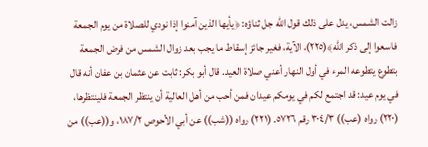زالت الشمس، يدل على ذلك قول الله جل ثناؤه: ﴿يأيها الذين آمنوا إذا نودي للصلاة من يوم الجمعة فاسعوا إلى ذكر الله﴾(٢٢٥)، الآية، فغير جائز إسقاط ما يجب بعد زوال الشمس من فرض الجمعة بتطوع يتطوعه المرء في أول النهار أعني صلاة العيد. قال أبو بكر: ثابت عن عثمان بن عفان أنه قال في يوم عيد: قد اجتمع لكم في يومكم عيدان فمن أحب من أهل العالية أن ينتظر الجمعة فلينتظرها، (٢٢٠) رواه (عب)) ٣٠٤/٣ رقم ٥٧٢٦. (٢٢١) رواه ((شب)) عن أبي الأحوص ١٨٧/٢، و((عب)) من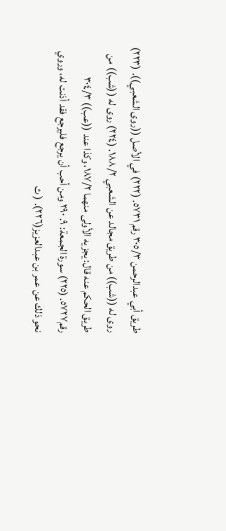طريق أبي عبدالرحمن ٣٠٥/٣ رقم ٥٧٣١. (٢٢٢) في الأصل ((روى الشعبي)). (٢٢٣) روى له ((شب)) من طريق مجالد عن الشعبي ١٨٨/٢. (٢٢٤) روى له ((شب)) من طريق الحكم عنه قال: يجزيه الأولى منهما ١٨٧/٢، وكذا عند ((عب)) ٣٠٤/٣ رقم٥٧٢٧. (٢٢٥) سورة الجمعة: ٩. ٢٩٠ ومن أحب أن يرجع فليرجع فقد أذنت له، وروي نحو ذلك عن عمر بن عبدالعزيز(٢٢٦). ( ث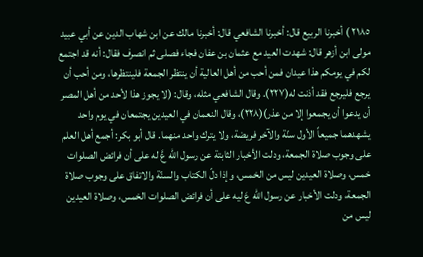٢١٨٥ ) أخبرنا الربيع قال: أخبرنا الشافعي قال: أخبرنا مالك عن ابن شهاب الدين عن أبي عبيد مولى ابن أزهر قال: شهدت العيد مع عثمان بن عفان فجاء فصلى ثم انصرف فقال: أنه قد اجتمع لكم في يومكم هذا عيدان فمن أحب من أهل العالية أن ينتظر الجمعة فلينتظرها، ومن أحب أن يرجع فليرجع فقد أذنت له(٢٢٧). وقال الشافعي مثله، وقال: (لا يجوز هذا لأحد من أهل المصر أن يدعوا أن يجمعوا إلا من عذر)(٢٢٨)، وقال النعمان في العيدين يجتمعان في يوم واحد يشهدهما جميعاً الأول سنّة والآخر فريضة، ولا يترك واحد منهما. قال أبو بكر: أجمع أهل العلم على وجوب صلاة الجمعة، ودلت الأخبار الثابتة عن رسول الله عَّ له على أن فرائض الصلوات خمس، وصلاة العيدين ليس من الخمس، وإذا دلّ الكتاب والسنّة والاتفاق على وجوب صلاة الجمعة، ودلت الأخبار عن رسول الله عَ ليه على أن فرائض الصلوات الخمس، وصلاة العيدين ليس من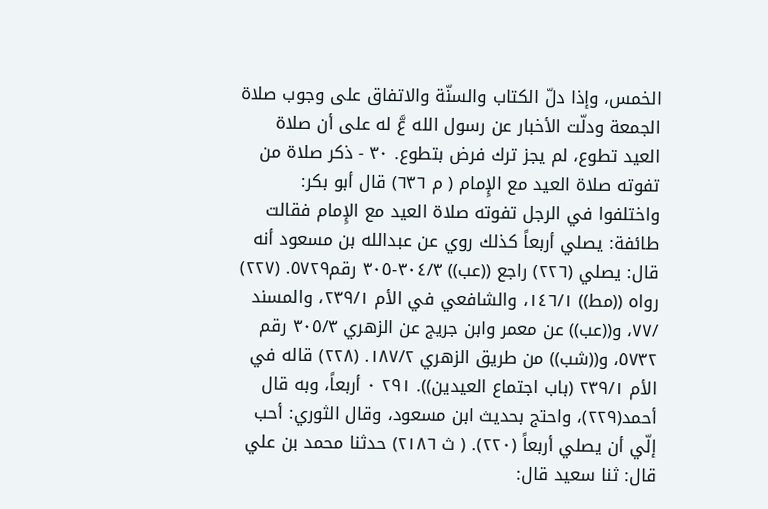الخمس، وإذا دلّ الكتاب والسنّة والاتفاق على وجوب صلاة الجمعة ودلّت الأخبار عن رسول الله عَّ له على أن صلاة العيد تطوع، لم يجز ترك فرض بتطوع. ٣٠ - ذكر صلاة من تفوته صلاة العيد مع الإِمام ( م ٦٣٦) قال أبو بكر: واختلفوا في الرجل تفوته صلاة العيد مع الإِمام فقالت طائفة: يصلي أربعاً كذلك روي عن عبدالله بن مسعود أنه قال: يصلي (٢٢٦) راجع ((عب)) ٣٠٤/٣-٣٠٥ رقم٥٧٢٩. (٢٢٧) رواه ((مط)) ١٤٦/١، والشافعي في الأم ٢٣٩/١، والمسند /٧٧، و((عب)) عن معمر وابن جريج عن الزهري ٣٠٥/٣ رقم ٥٧٣٢، و((شب)) من طريق الزهري ١٨٧/٢. (٢٢٨) قاله في الأم ٢٣٩/١ (باب اجتماع العيدين)). ٢٩١ ٠ أربعاً، وبه قال أحمد(٢٢٩)، واحتج بحديث ابن مسعود، وقال الثوري: أحب إلّي أن يصلي أربعاً (٢٢٠). ( ث ٢١٨٦) حدثنا محمد بن علي قال: ثنا سعيد قال: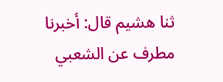ثنا هشيم قال: أخبرنا مطرف عن الشعبي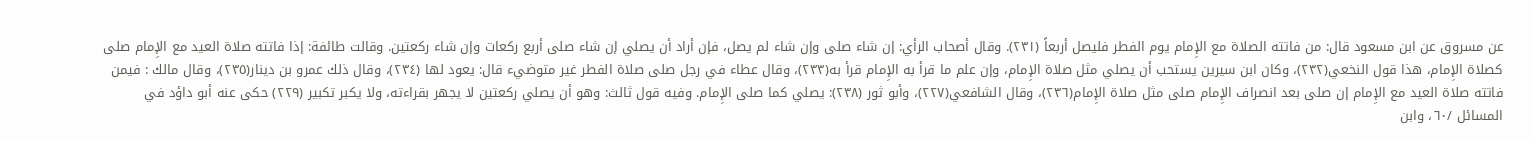عن مسروق عن ابن مسعود قال: من فاتته الصلاة مع الإِمام يوم الفطر فليصل أربعاً (٢٣١). وقال أصحاب الرأي: إن شاء صلى وإن شاء لم يصل، فإن أراد أن يصلي إن شاء صلى أربع ركعات وإن شاء ركعتين. وقالت طائفة: إذا فاتته صلاة العيد مع الإِمام صلى كصلاة الإِمام، هذا قول النخعي(٢٣٢)، وكان ابن سيرين يستحب أن يصلي مثل صلاة الإِمام، وإن علم ما قرأ به الإِمام قرأ به(٢٣٣)، وقال عطاء في رجل صلى صلاة الفطر غير متوضيء قال: يعود لها (٢٣٤)، وقال ذلك عمرو بن دينار(٢٣٥)، وقال مالك : فيمن فاتته صلاة العيد مع الإِمام إن صلى بعد انصراف الإِمام صلى مثل صلاة الإِمام(٢٣٦)، وقال الشافعي(٢٢٧)، وأبو ثور (٢٣٨): يصلي كما صلى الإِمام. وفيه قول ثالث: وهو أن يصلي ركعتين لا يجهر بقراءته، ولا يكبر تكبير (٢٢٩) حكى عنه أبو داؤد في المسائل /٦٠، وابن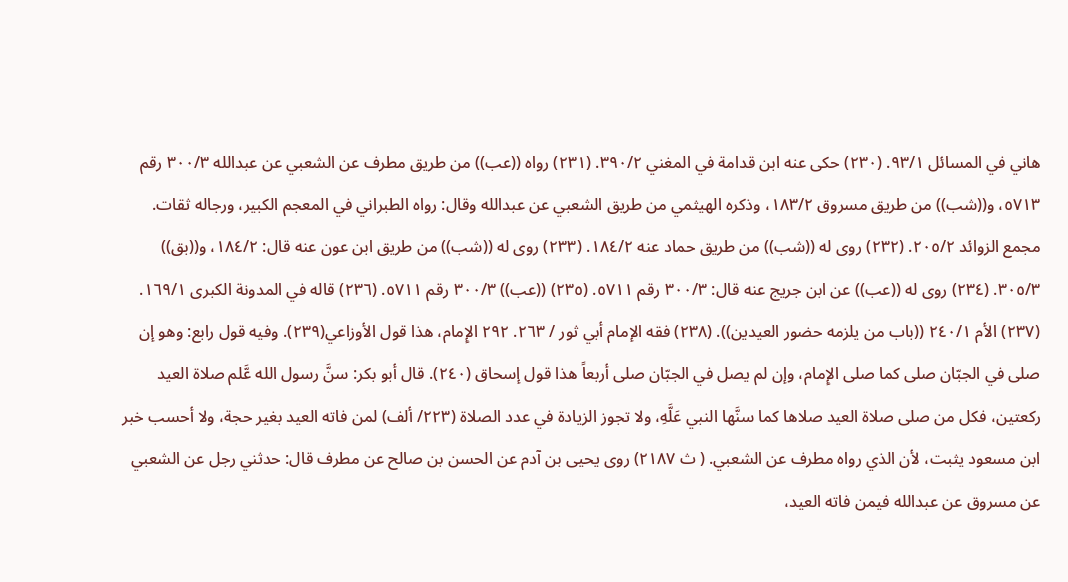هاني في المسائل ٩٣/١. (٢٣٠) حكى عنه ابن قدامة في المغني ٣٩٠/٢. (٢٣١) رواه ((عب)) من طريق مطرف عن الشعبي عن عبدالله ٣٠٠/٣ رقم ٥٧١٣، و((شب)) من طريق مسروق ١٨٣/٢، وذكره الهيثمي من طريق الشعبي عن عبدالله وقال: رواه الطبراني في المعجم الكبير، ورجاله ثقات. مجمع الزوائد ٢٠٥/٢. (٢٣٢) روى له ((شب)) من طريق حماد عنه ١٨٤/٢. (٢٣٣) روى له ((شب)) من طريق ابن عون عنه قال: ١٨٤/٢، و((بق)) ٣٠٥/٣. (٢٣٤) روى له ((عب)) عن ابن جريج عنه قال: ٣٠٠/٣ رقم ٥٧١١. (٢٣٥) ((عب)) ٣٠٠/٣ رقم ٥٧١١. (٢٣٦) قاله في المدونة الكبرى ١٦٩/١. (٢٣٧) الأم ٢٤٠/١ ((باب من يلزمه حضور العيدين)). (٢٣٨) فقه الإمام أبي ثور / ٢٦٣. ٢٩٢ الإِمام، هذا قول الأوزاعي(٢٣٩). وفيه قول رابع: وهو إن صلى في الجبّان صلى كما صلى الإِمام، وإن لم يصل في الجبّان صلى أربعاً هذا قول إسحاق (٢٤٠). قال أبو بكر: سنَّ رسول الله عَّلم صلاة العيد ركعتين، فكل من صلى صلاة العيد صلاها كما سنَّها النبي عَلَّهِ، ولا تجوز الزيادة في عدد الصلاة (٢٢٣/ ألف) لمن فاته العيد بغير حجة، ولا أحسب خبر ابن مسعود يثبت، لأن الذي رواه مطرف عن الشعبي. ( ث ٢١٨٧) روى يحيى بن آدم عن الحسن بن صالح عن مطرف قال: حدثني رجل عن الشعبي عن مسروق عن عبدالله فيمن فاته العيد،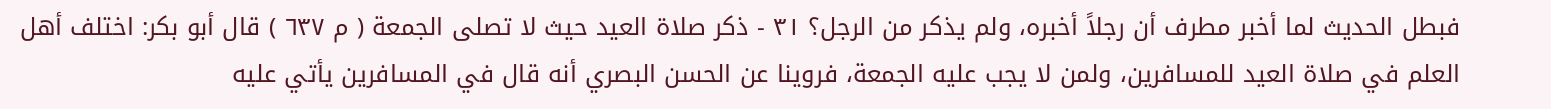فبطل الحديث لما أخبر مطرف أن رجلاً أخبره، ولم يذكر من الرجل؟ ٣١ - ذكر صلاة العيد حيث لا تصلى الجمعة ( م ٦٣٧ ) قال أبو بكر: اختلف أهل العلم في صلاة العيد للمسافرين، ولمن لا يجب عليه الجمعة، فروينا عن الحسن البصري أنه قال في المسافرين يأتي عليه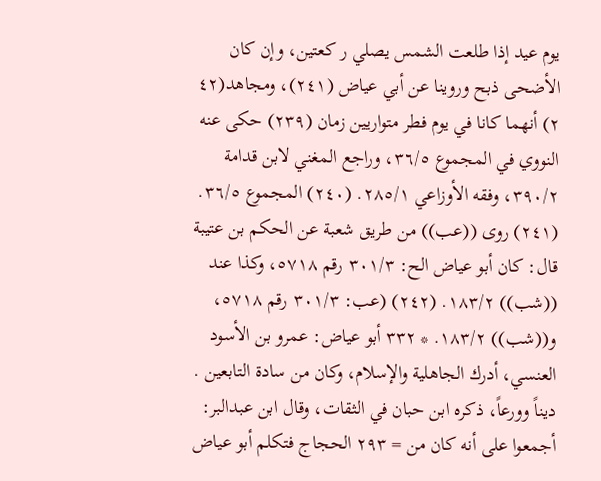يوم عيد إذا طلعت الشمس يصلي ر کعتین، وإن كان الأضحى ذبح وروینا عن أبي عياض (٢٤١)، ومجاهد(٤٢ ٢) أنهما كانا في يوم فطر متواريين زمان (٢٣٩) حكى عنه النووي في المجموع ٣٦/٥، وراجع المغني لابن قدامة ٣٩٠/٢، وفقه الأوزاعي ٢٨٥/١. (٢٤٠) المجموع ٣٦/٥. (٢٤١) روى ((عب)) من طريق شعبة عن الحكم بن عتيبة قال: كان أبو عياض الح: ٣٠١/٣ رقم ٥٧١٨، وكذا عند ((شب)) ١٨٣/٢. (٢٤٢) (عب: ٣٠١/٣ رقم ٥٧١٨، و((شب)) ١٨٣/٢. * ٣٣٢ أبو عياض: عمرو بن الأسود العنسي، أدرك الجاهلية والإسلام، وكان من سادة التابعين . ديناً وورعاً، ذكره ابن حبان في الثقات، وقال ابن عبدالبر: أجمعوا على أنه كان من = ٢٩٣ الحجاج فتكلم أبو عياض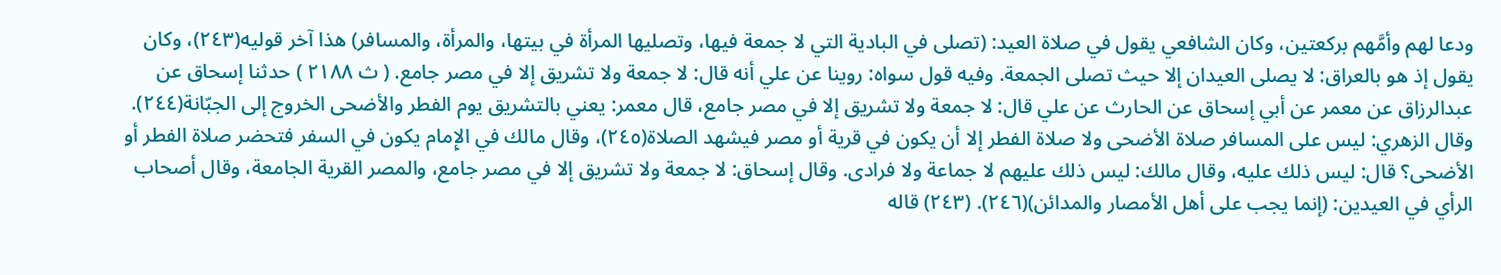ودعا لهم وأمَّهم بركعتين، وكان الشافعي يقول في صلاة العيد: (تصلى في البادية التي لا جمعة فيها، وتصليها المرأة في بيتها، والمرأة، والمسافر) هذا آخر قوليه(٢٤٣)، وكان يقول إذ هو بالعراق: لا يصلى العيدان إلا حيث تصلى الجمعة. وفيه قول سواه: روينا عن علي أنه قال: لا جمعة ولا تشريق إلا في مصر جامع. ( ث ٢١٨٨ ) حدثنا إسحاق عن عبدالرزاق عن معمر عن أبي إسحاق عن الحارث عن علي قال: لا جمعة ولا تشريق إلا في مصر جامع، قال معمر: يعني بالتشريق يوم الفطر والأضحى الخروج إلى الجبّانة(٢٤٤). وقال الزهري: ليس على المسافر صلاة الأضحى ولا صلاة الفطر إلا أن يكون في قرية أو مصر فيشهد الصلاة(٢٤٥)، وقال مالك في الإِمام يكون في السفر فتحضر صلاة الفطر أو الأضحى؟ قال: ليس ذلك عليه، وقال مالك: ليس ذلك عليهم لا جماعة ولا فرادی. وقال إسحاق: لا جمعة ولا تشريق إلا في مصر جامع، والمصر القرية الجامعة، وقال أصحاب الرأي في العيدين: (إنما يجب على أهل الأمصار والمدائن)(٢٤٦). (٢٤٣) قاله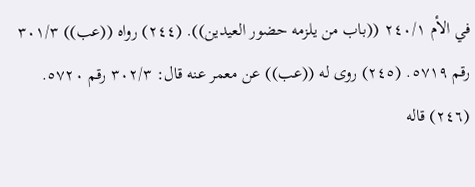في الأم ٢٤٠/١ ((باب من يلزمه حضور العيدين)). (٢٤٤) رواه ((عب)) ٣٠١/٣ رقم ٥٧١٩. (٢٤٥) روى له ((عب)) عن معمر عنه قال: ٣٠٢/٣ رقم ٥٧٢٠. (٢٤٦) قاله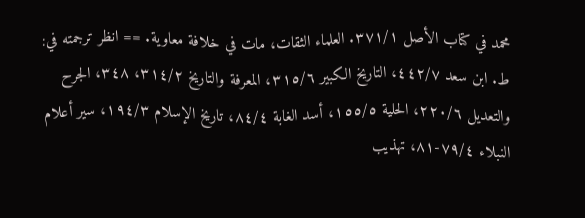محمد في كتاب الأصل ٣٧١/١. العلماء الثقات، مات في خلافة معاوية. == انظر ترجمته في: ط. ابن سعد ٤٤٢/٧، التاريخ الكبير ٣١٥/٦، المعرفة والتاريخ ٣١٤/٢، ٣٤٨، الجرح والتعديل ٢٢٠/٦، الحلية ١٥٥/٥، أسد الغابة ٨٤/٤، تاريخ الإسلام ١٩٤/٣، سير أعلام النبلاء ٧٩/٤-٨١، تهذيب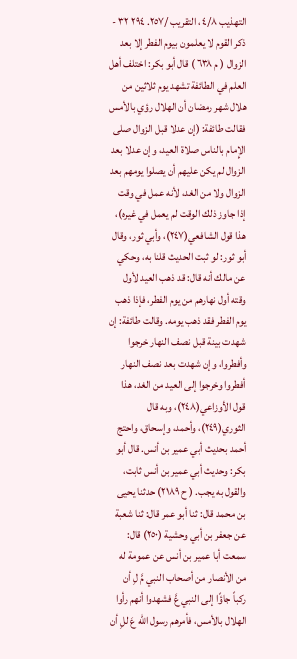التهذيب ٤/٨، التقريب /٢٥٧. ٢٩٤ ٣٢ - ذكر القوم لا يعلمون بيوم الفطر إلا بعد الزوال ( م ٦٣٨ ) قال أبو بكر: اختلف أهل العلم في الطائفة تشهد يوم ثلاثين من هلال شهر رمضان أن الهلال رؤي بالأمس فقالت طائفة: (إن عدلا قبل الزوال صلى الإِمام بالناس صلاة العيد، وإن عدلا بعد الزوال لم يكن عليهم أن يصلوا يومهم بعد الزوال ولا من الغد، لأنه عمل في وقت إذا جاوز ذلك الوقت لم يعمل في غيره)، هذا قول الشافعي(٢٤٧)، وأبي ثور، وقال أبو ثور: لو ثبت الحديث قلنا به، وحكي عن مالك أنه قال: قد ذهب العيد لأول وقته أول نهارهم من يوم الفطر، فإذا ذهب يوم الفطر فقد ذهب يومه. وقالت طائفة: إن شهدت بينة قبل نصف النهار خرجوا وأفطروا، وإن شهدت بعد نصف النهار أفطروا وخرجوا إلى العيد من الغد، هذا قول الأوزاعي(٢٤٨)، وبه قال الثوري(٢٤٩)، وأحمد، وإسحاق، واحتج أحمد بحديث أبي عمير بن أنس. قال أبو بكر: وحديث أبي عمير بن أنس ثابت، والقول به يجب. ( ح ٢١٨٩) حدثنا يحيى بن محمد قال: ثنا أبو عمر قال: ثنا شعبة عن جعفر بن أبي وحشية (٢٥٠) قال: سمعت أبا عمير بن أنس عن عمومة له من الأنصار من أصحاب النبي مَّ لِ أن ركباً جاؤًا إلى النبي عَّ فشهدوا أنهم رأوا الهلال بالأمس، فأمرهم رسول الله عَ للِ أن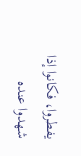يفطروا، فكانوا إذا شهدوا عنده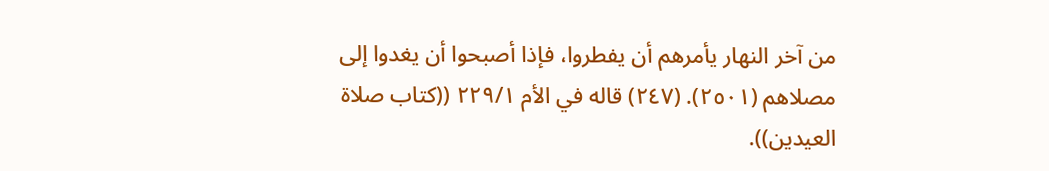من آخر النهار يأمرهم أن يفطروا، فإذا أصبحوا أن يغدوا إلى مصلاهم (٢٥٠١). (٢٤٧) قاله في الأم ٢٢٩/١ ((كتاب صلاة العيدين)).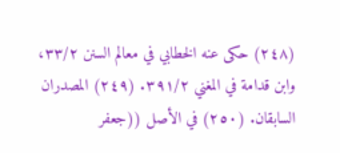(٢٤٨) حكى عنه الخطابي في معالم السنن ٣٣/٢، وابن قدامة في المغني ٣٩١/٢. (٢٤٩) المصدران السابقان. (٢٥٠) في الأصل ((جعفر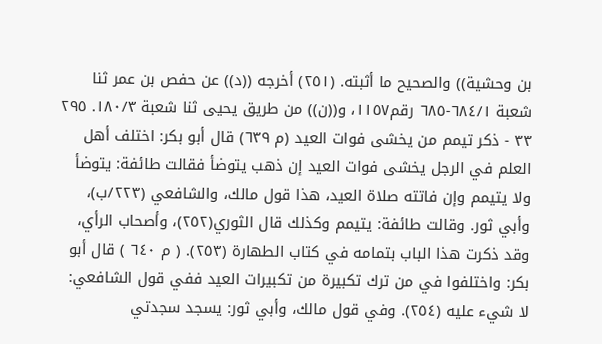بن وحشية)) والصحيح ما أثبته. (٢٥١) أخرجه ((د)) عن حفص بن عمر ثنا شعبة ٦٨٤/١-٦٨٥ رقم١١٥٧، و((ن)) من طريق يحيى ثنا شعبة ١٨٠/٣. ٢٩٥ ٣٣ - ذكر تيمم من يخشى فوات العيد (م ٦٣٩) قال أبو بكر: اختلف أهل العلم في الرجل يخشى فوات العيد إن ذهب يتوضأ فقالت طائفة: يتوضأ ولا يتيمم وإن فاتته صلاة العيد، هذا قول مالك، والشافعي (٢٢٣/ب)، وأبي ثور. وقالت طائفة: يتيمم وكذلك قال الثوري(٢٥٢)، وأصحاب الرأي، وقد ذكرت هذا الباب بتمامه في كتاب الطهارة (٢٥٣). ( م ٦٤٠ ) قال أبو بكر: واختلفوا في من ترك تكبيرة من تكبيرات العيد ففي قول الشافعي: لا شيء عليه (٢٥٤). وفي قول مالك، وأبي ثور: يسجد سجدتي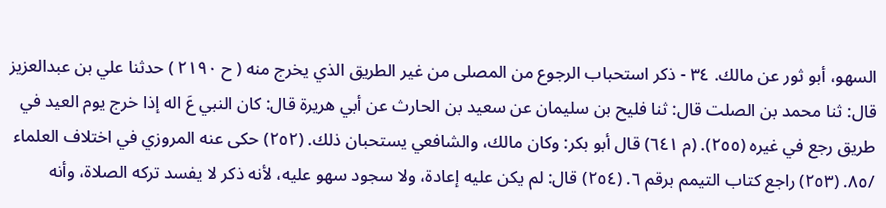السهو، أبو ثور عن مالك. ٣٤ - ذكر استحباب الرجوع من المصلى من غير الطريق الذي يخرج منه ( ح ٢١٩٠ ) حدثنا علي بن عبدالعزيز قال: ثنا محمد بن الصلت قال: ثنا فليح بن سليمان عن سعيد بن الحارث عن أبي هريرة قال: كان النبي عَ اله إذا خرج يوم العيد في طريق رجع في غيره (٢٥٥). (م ٦٤١) قال أبو بكر: وكان مالك، والشافعي يستحبان ذلك. (٢٥٢) حكى عنه المروزي في اختلاف العلماء /٨٥. (٢٥٣) راجع كتاب التيمم برقم ٦. (٢٥٤) قال: لم يكن عليه إعادة، ولا سجود سهو عليه، لأنه ذكر لا يفسد تركه الصلاة، وأنه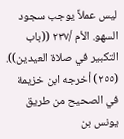ليس عملاً يوجب سجود السهو. الأم /٢٣٧ ((باب التكبير في صلاة العيدين)). (٢٥٥) أخرجه ابن خزيمة في الصحيح من طريق يونس بن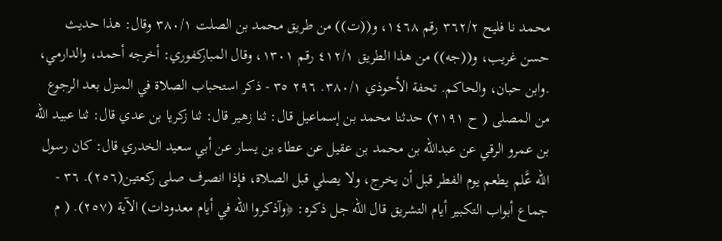محمد نا فليح ٣٦٢/٢ رقم ١٤٦٨، و((ت)) من طريق محمد بن الصلت ٣٨٠/١ وقال: هذا حديث حسن غريب، و((جه)) من هذا الطريق ٤١٢/١ رقم ١٣٠١، وقال المباركفوري: أخرجه أحمد، والدارمي، .وابن حبان، والحاكم. تحفة الأحوذي ٣٨٠/١. ٢٩٦ ٣٥ - ذكر استحباب الصلاة في المنزل بعد الرجوع من المصلى ( ح ٢١٩١) حدثنا محمد بن إسماعيل قال: ثنا زهير قال: ثنا زكريا بن عدي قال: ثنا عبيد الله بن عمرو الرقي عن عبدالله بن محمد بن عقيل عن عطاء بن يسار عن أبي سعيد الخدري قال: كان رسول الله عَّلم يطعم يوم الفطر قبل أن يخرج، ولا يصلي قبل الصلاة، فإذا انصرف صلى ركعتين(٢٥٦). ٣٦ - جماع أبواب التكبير أيام التشريق قال الله جل ذكره: ﴿وآذكروا الله في أيام معدودات) الآية (٢٥٧). ( م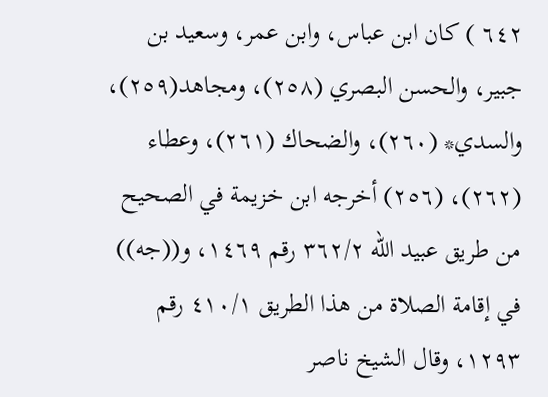٦٤٢ ) كان ابن عباس، وابن عمر، وسعيد بن جبير، والحسن البصري (٢٥٨)، ومجاهد(٢٥٩)، والسدي* (٢٦٠)، والضحاك (٢٦١)، وعطاء (٢٦٢)، (٢٥٦) أخرجه ابن خزيمة في الصحيح من طريق عبيد الله ٣٦٢/٢ رقم ١٤٦٩، و((جه)) في إقامة الصلاة من هذا الطريق ٤١٠/١ رقم ١٢٩٣، وقال الشيخ ناصر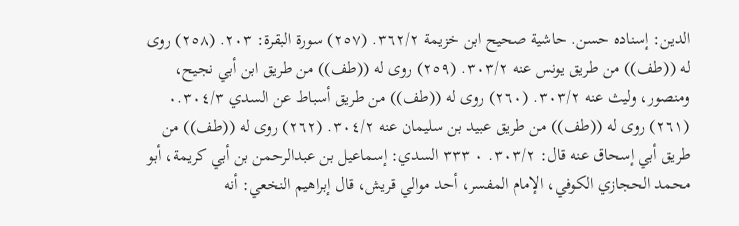الدين: إسناده حسن. حاشية صحيح ابن خزيمة ٣٦٢/٢. (٢٥٧) سورة البقرة: ٢٠٣. (٢٥٨) روى له ((طف)) من طريق يونس عنه ٣٠٣/٢. (٢٥٩) روى له ((طف)) من طريق ابن أبي نجيح، ومنصور، وليث عنه ٣٠٣/٢. (٢٦٠) روى له ((طف)) من طريق أسباط عن السدي ٠.٣٠٤/٣ (٢٦١) روى له ((طف)) من طريق عبيد بن سليمان عنه ٣٠٤/٢. (٢٦٢) روى له ((طف)) من طريق أبي إسحاق عنه قال: ٣٠٣/٢. ٠ ٣٣٣ السدي: إسماعيل بن عبدالرحمن بن أبي كريمة، أبو محمد الحجازي الكوفي، الإمام المفسر، أحد موالي قريش، قال إبراهيم النخعي: أنه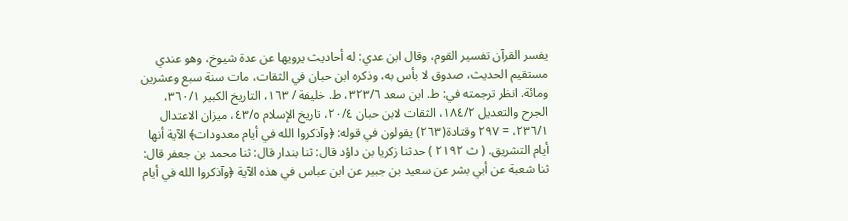يفسر القرآن تفسير القوم، وقال ابن عدي: له أحاديث يرويها عن عدة شيوخ، وهو عندي مستقيم الحديث، صدوق لا بأس به، وذكره ابن حبان في الثقات، مات سنة سبع وعشرين ومائة. انظر ترجمته في: ط. ابن سعد ٣٢٣/٦، ط. خليفة / ١٦٣، التاريخ الكبير ٣٦٠/١، الجرح والتعديل ١٨٤/٢، الثقات لابن حبان ٢٠/٤، تاريخ الإسلام ٤٣/٥، ميزان الاعتدال ٢٣٦/١، = ٢٩٧ وقتادة(٢٦٣) يقولون في قوله: ﴿وآذكروا الله في أيام معدودات﴾ الآية أنها أيام التشریق. ( ث ٢١٩٢ ) حدثنا زكريا بن داؤد قال: ثنا بندار قال: ثنا محمد بن جعفر قال: ثنا شعبة عن أبي بشر عن سعيد بن جبير عن ابن عباس في هذه الآية ﴿وآذكروا الله في أيام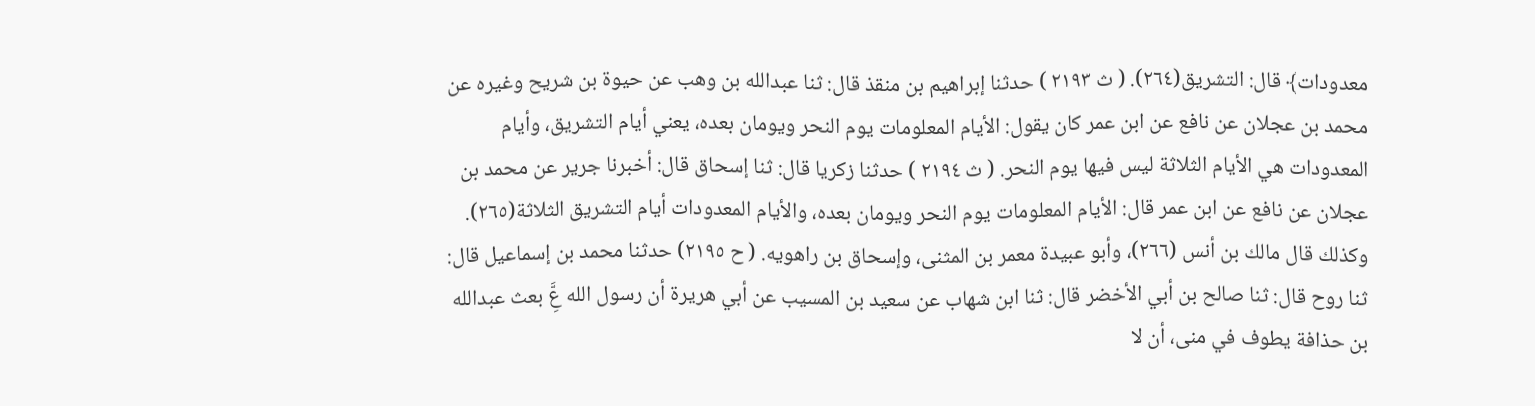معدودات﴾ قال: التشريق(٢٦٤). ( ث ٢١٩٣ ) حدثنا إبراهيم بن منقذ قال: ثنا عبدالله بن وهب عن حيوة بن شريح وغيره عن محمد بن عجلان عن نافع عن ابن عمر كان يقول: الأيام المعلومات يوم النحر ويومان بعده، يعني أيام التشريق، وأيام المعدودات هي الأيام الثلاثة ليس فيها يوم النحر. ( ث ٢١٩٤ ) حدثنا زكريا قال: ثنا إسحاق قال: أخبرنا جرير عن محمد بن عجلان عن نافع عن ابن عمر قال: الأيام المعلومات يوم النحر ويومان بعده، والأيام المعدودات أيام التشريق الثلاثة(٢٦٥). وكذلك قال مالك بن أنس (٢٦٦)، وأبو عبيدة معمر بن المثنى، وإسحاق بن راهويه. ( ح ٢١٩٥) حدثنا محمد بن إسماعيل قال: ثنا روح قال: ثنا صالح بن أبي الأخضر قال: ثنا ابن شهاب عن سعيد بن المسيب عن أبي هريرة أن رسول الله عَِّ بعث عبدالله بن حذافة يطوف في منى، أن لا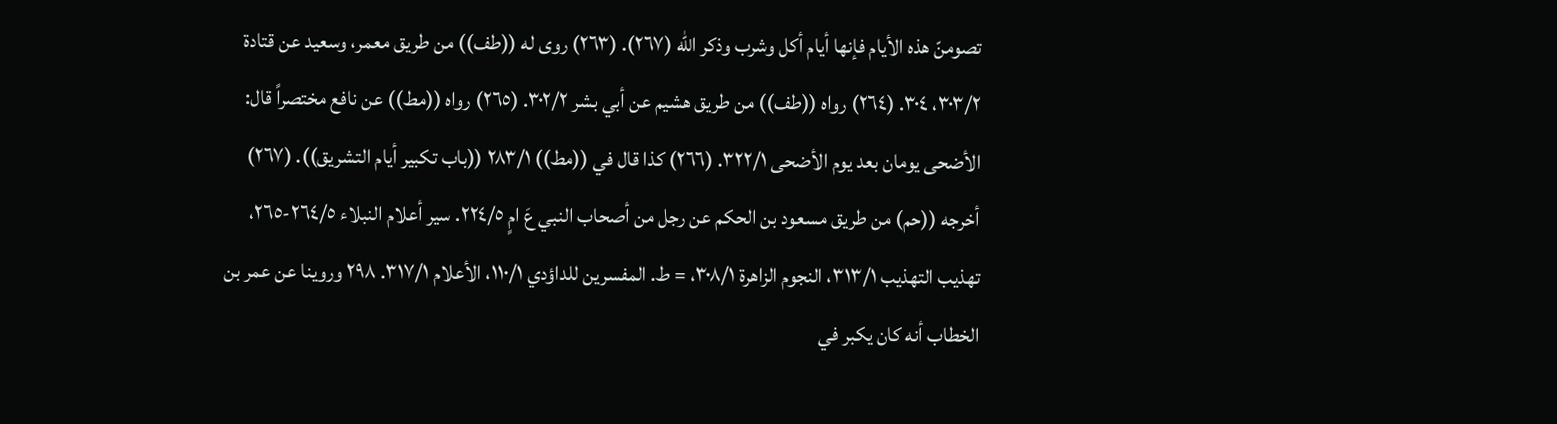تصومنّ هذه الأيام فإنها أيام أكل وشرب وذكر الله (٢٦٧). (٢٦٣) روى له ((طف)) من طريق معمر، وسعيد عن قتادة ٣٠٣/٢، ٣٠٤. (٢٦٤) رواه ((طف)) من طريق هشيم عن أبي بشر ٣٠٢/٢. (٢٦٥) رواه ((مط)) عن نافع مختصراً قال: الأضحى يومان بعد يوم الأضحى ٣٢٢/١. (٢٦٦) كذا قال في ((مط)) ٢٨٣/١ ((باب تكبير أيام التشريق)). (٢٦٧) أخرجه ((حم) من طريق مسعود بن الحكم عن رجل من أصحاب النبي عَ امٍ ٢٢٤/٥. سير أعلام النبلاء ٢٦٤/٥-٢٦٥، تهذيب التهذيب ٣١٣/١، النجوم الزاهرة ٣٠٨/١، = ط. المفسرين للداؤدي ١١٠/١، الأعلام ٣١٧/١. ٢٩٨ وروينا عن عمر بن الخطاب أنه كان يكبر في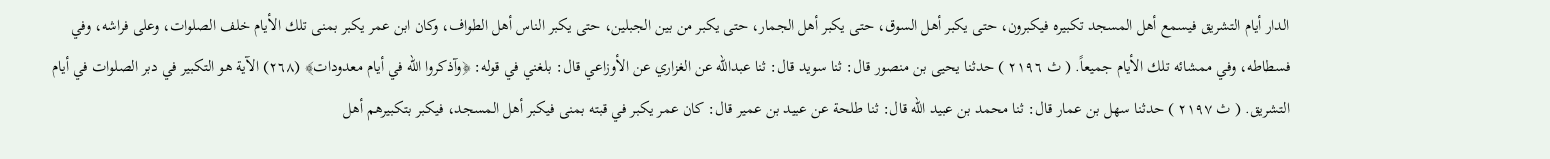الدار أيام التشريق فيسمع أهل المسجد تكبيره فيكبرون، حتى يكبر أهل السوق، حتى يكبر أهل الجمار، حتى يكبر من بين الجبلين، حتى يكبر الناس أهل الطواف، وكان ابن عمر يكبر بمنى تلك الأيام خلف الصلوات، وعلى فراشه، وفي فسطاطه، وفي ممشائه تلك الأيام جميعاً. ( ث ٢١٩٦ ) حدثنا يحيى بن منصور قال: ثنا سويد قال: ثنا عبدالله عن الغزاري عن الأوزاعي قال: بلغني في قوله: ﴿وآذكروا الله في أيام معدودات﴾ (٢٦٨) الآية هو التكبير في دبر الصلوات في أيام التشريق. ( ث ٢١٩٧ ) حدثنا سهل بن عمار قال: ثنا محمد بن عبيد الله قال: ثنا طلحة عن عبيد بن عمير قال: كان عمر يكبر في قبته بمنى فيكبر أهل المسجد، فيكبر بتكبيرهم أهل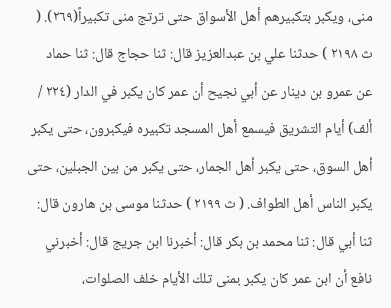منى، ويكبر بتكبيرهم أهل الأسواق حتى ترتج منى تكبیراً(٢٦٩). ( ث ٢١٩٨ ) حدثنا علي بن عبدالعزيز قال: ثنا حجاج قال: ثنا حماد عن عمرو بن دينار عن أبي نجيح أن عمر كان يكبر في الدار (٢٢٤ / ألف) أيام التشريق فيسمع أهل المسجد تكبيره فيكبرون، حتى يكبر أهل السوق، حتى يكبر أهل الجمار، حتى يكبر من بين الجبلين، حتى يكبر الناس أهل الطواف. ( ث ٢١٩٩ ) حدثنا موسى بن هارون قال: ثنا أبي قال: ثنا محمد بن بكر قال: أخبرنا ابن جريج قال: أخبرني نافع أن ابن عمر كان يكبر بمنى تلك الأيام خلف الصلوات،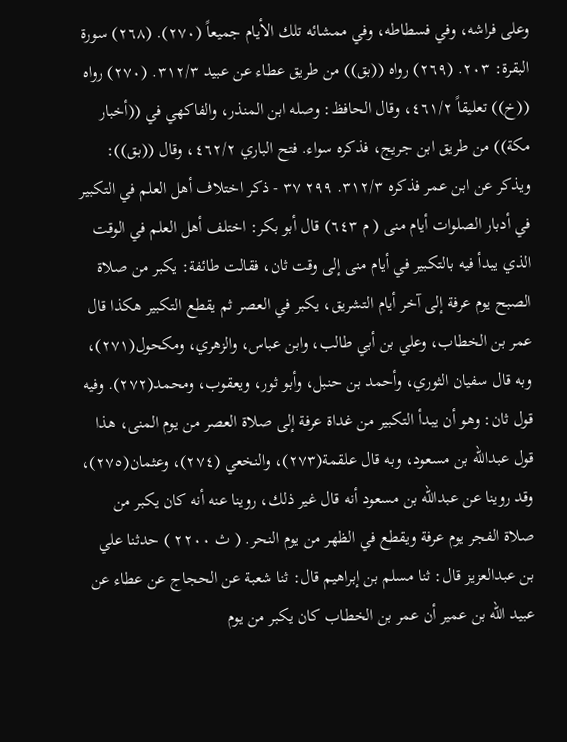وعلى فراشه، وفي فسطاطه، وفي ممشائه تلك الأيام جميعاً (٢٧٠). (٢٦٨) سورة البقرة: ٢٠٣. (٢٦٩) رواه ((بق)) من طريق عطاء عن عبيد ٣١٢/٣. (٢٧٠) رواه ((خ)) تعليقاً ٤٦١/٢، وقال الحافظ: وصله ابن المنذر، والفاكهي في ((أخبار مكة)) من طريق ابن جريج، فذكره سواء. فتح الباري ٤٦٢/٢، وقال ((بق)): ويذكر عن ابن عمر فذكره ٣١٢/٣. ٢٩٩ ٣٧ - ذكر اختلاف أهل العلم في التكبير في أدبار الصلوات أيام منى ( م ٦٤٣) قال أبو بكر: اختلف أهل العلم في الوقت الذي يبدأ فيه بالتكبير في أيام منى إلى وقت ثان، فقالت طائفة: يكبر من صلاة الصبح يوم عرفة إلى آخر أيام التشريق، يكبر في العصر ثم يقطع التكبير هكذا قال عمر بن الخطاب، وعلي بن أبي طالب، وابن عباس، والزهري، ومكحول(٢٧١)، وبه قال سفيان الثوري، وأحمد بن حنبل، وأبو ثور، ويعقوب، ومحمد(٢٧٢). وفيه قول ثان: وهو أن يبدأ التكبير من غداة عرفة إلى صلاة العصر من يوم المنى، هذا قول عبدالله بن مسعود، وبه قال علقمة(٢٧٣)، والنخعي (٢٧٤)، وعثمان(٢٧٥)، وقد روينا عن عبدالله بن مسعود أنه قال غير ذلك، روينا عنه أنه كان يكبر من صلاة الفجر يوم عرفة ويقطع في الظهر من يوم النحر. ( ث ٢٢٠٠ ) حدثنا علي بن عبدالعزيز قال: ثنا مسلم بن إبراهيم قال: ثنا شعبة عن الحجاج عن عطاء عن عبيد الله بن عمير أن عمر بن الخطاب كان يكبر من يوم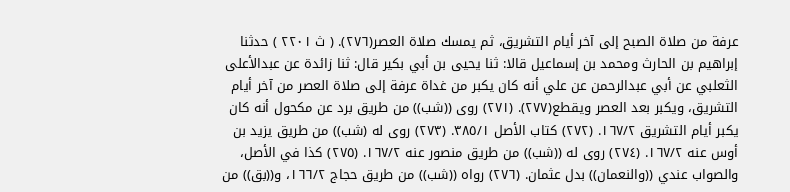عرفة من صلاة الصبح إلى آخر أيام التشريق، ثم يمسك صلاة العصر(٢٧٦). ( ث ٢٢٠١ ) حدثنا إبراهيم بن الحارث ومحمد بن إسماعيل قالا: ثنا يحيى بن أبي بكير قال: ثنا زائدة عن عبدالأعلى الثعلبي عن أبي عبدالرحمن عن علي أنه كان يكبر من غداة عرفة إلى صلاة العصر من آخر أيام التشريق، ويكبر بعد العصر ويقطع(٢٧٧). (٢٧١) روى ((شب)) من طريق برد عن مكحول أنه كان يكبر أيام التشريق ١٦٧/٢. (٢٧٢) كتاب الأصل ٣٨٥/١. (٢٧٣) روى له (شب)) من طريق يزيد بن أوس عنه ١٦٧/٢. (٢٧٤) روى له ((شب)) من طريق منصور عنه ١٦٧/٢. (٢٧٥) كذا في الأصل، والصواب عندي ((والنعمان)) بدل عثمان. (٢٧٦) رواه ((شب)) من طريق حجاج ١٦٦/٢، و((بق)) من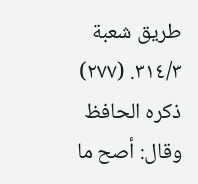طريق شعبة ٣١٤/٣. (٢٧٧) ذكره الحافظ وقال: أصح ما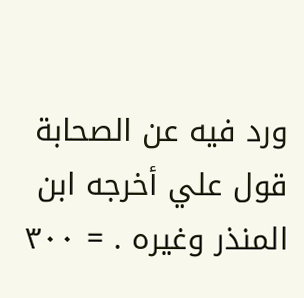ورد فيه عن الصحابة قول علي أخرجه ابن المنذر وغيره . = ٣٠٠